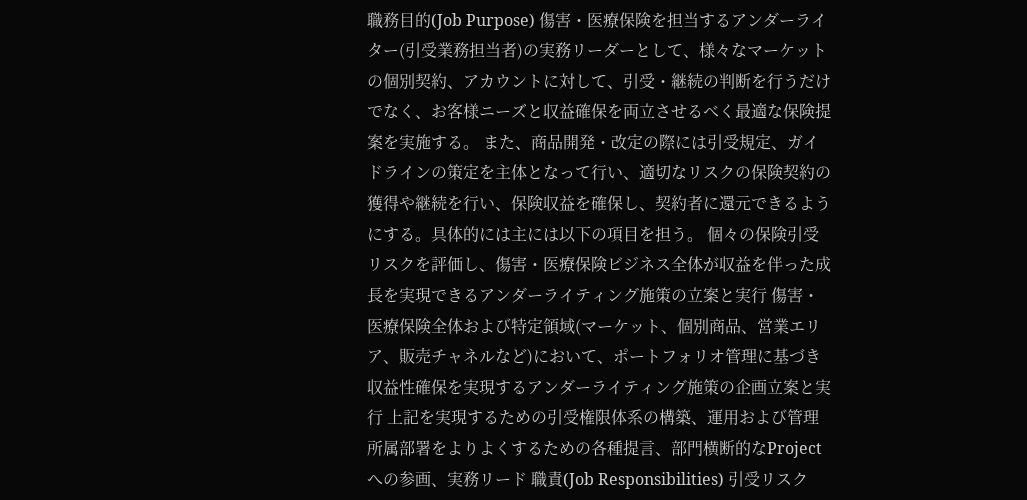職務目的(Job Purpose) 傷害・医療保険を担当するアンダーライター(引受業務担当者)の実務リーダーとして、様々なマーケットの個別契約、アカウントに対して、引受・継続の判断を行うだけでなく、お客様ニーズと収益確保を両立させるべく最適な保険提案を実施する。 また、商品開発・改定の際には引受規定、ガイドラインの策定を主体となって行い、適切なリスクの保険契約の獲得や継続を行い、保険収益を確保し、契約者に還元できるようにする。具体的には主には以下の項目を担う。 個々の保険引受リスクを評価し、傷害・医療保険ビジネス全体が収益を伴った成長を実現できるアンダーライティング施策の立案と実行 傷害・医療保険全体および特定領域(マーケット、個別商品、営業エリア、販売チャネルなど)において、ポートフォリオ管理に基づき収益性確保を実現するアンダーライティング施策の企画立案と実行 上記を実現するための引受権限体系の構築、運用および管理 所属部署をよりよくするための各種提言、部門横断的なProjectへの参画、実務リード 職責(Job Responsibilities) 引受リスク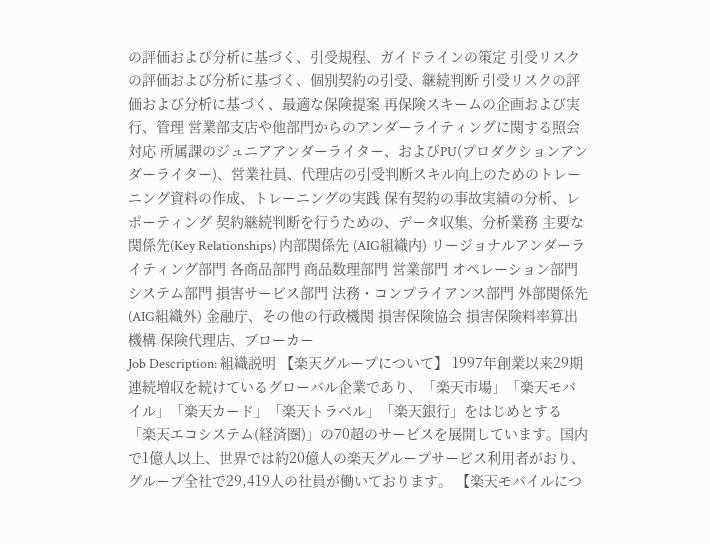の評価および分析に基づく、引受規程、ガイドラインの策定 引受リスクの評価および分析に基づく、個別契約の引受、継続判断 引受リスクの評価および分析に基づく、最適な保険提案 再保険スキームの企画および実行、管理 営業部支店や他部門からのアンダーライティングに関する照会対応 所属課のジュニアアンダーライター、およびPU(プロダクションアンダーライター)、営業社員、代理店の引受判断スキル向上のためのトレーニング資料の作成、トレーニングの実践 保有契約の事故実績の分析、レポーティング 契約継続判断を行うための、データ収集、分析業務 主要な関係先(Key Relationships) 内部関係先 (AIG組織内) リージョナルアンダーライティング部門 各商品部門 商品数理部門 営業部門 オペレーション部門 システム部門 損害サービス部門 法務・コンプライアンス部門 外部関係先 (AIG組織外) 金融庁、その他の行政機関 損害保険協会 損害保険料率算出機構 保険代理店、ブローカー
Job Description: 組織説明 【楽天グループについて】 1997年創業以来29期連続増収を続けているグローバル企業であり、「楽天市場」「楽天モバイル」「楽天カード」「楽天トラベル」「楽天銀行」をはじめとする「楽天エコシステム(経済圏)」の70超のサービスを展開しています。国内で1億人以上、世界では約20億人の楽天グループサービス利用者がおり、グループ全社で29,419人の社員が働いております。 【楽天モバイルにつ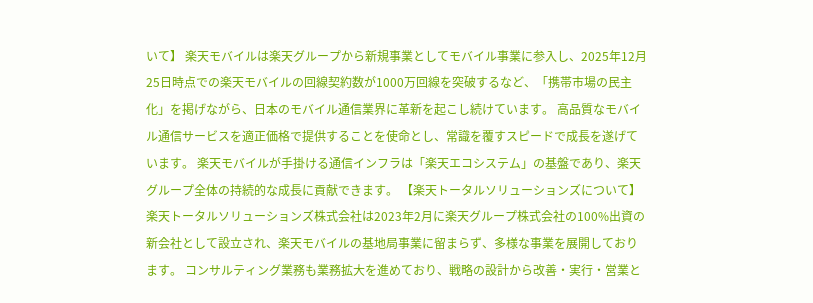いて】 楽天モバイルは楽天グループから新規事業としてモバイル事業に参入し、2025年12月25日時点での楽天モバイルの回線契約数が1000万回線を突破するなど、「携帯市場の民主化」を掲げながら、日本のモバイル通信業界に革新を起こし続けています。 高品質なモバイル通信サービスを適正価格で提供することを使命とし、常識を覆すスピードで成長を遂げています。 楽天モバイルが手掛ける通信インフラは「楽天エコシステム」の基盤であり、楽天グループ全体の持続的な成長に貢献できます。 【楽天トータルソリューションズについて】 楽天トータルソリューションズ株式会社は2023年2月に楽天グループ株式会社の100%出資の新会社として設立され、楽天モバイルの基地局事業に留まらず、多様な事業を展開しております。 コンサルティング業務も業務拡大を進めており、戦略の設計から改善・実行・営業と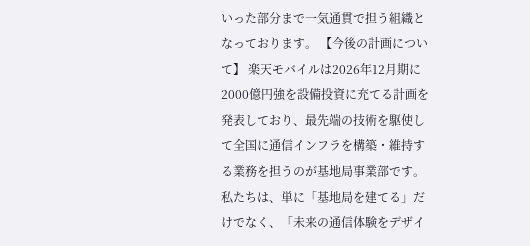いった部分まで一気通貫で担う組織となっております。 【今後の計画について】 楽天モバイルは2026年12月期に2000億円強を設備投資に充てる計画を発表しており、最先端の技術を駆使して全国に通信インフラを構築・維持する業務を担うのが基地局事業部です。 私たちは、単に「基地局を建てる」だけでなく、「未来の通信体験をデザイ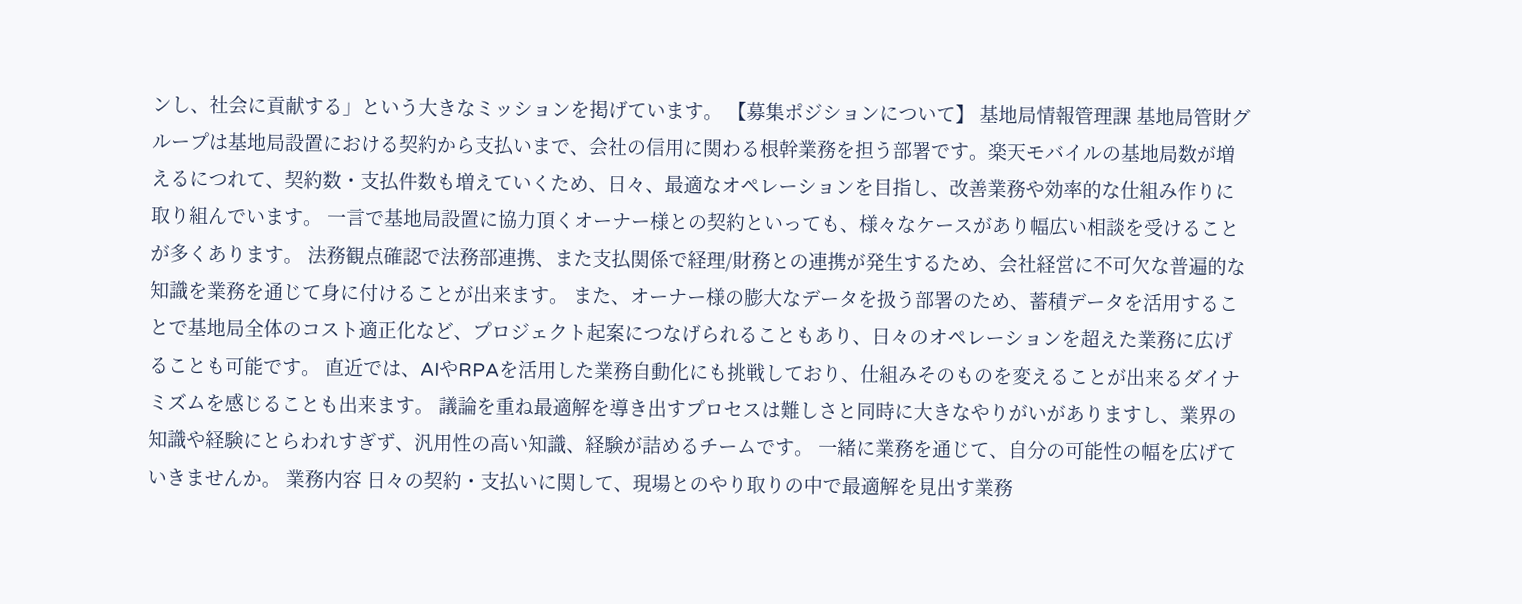ンし、社会に貢献する」という大きなミッションを掲げています。 【募集ポジションについて】 基地局情報管理課 基地局管財グループは基地局設置における契約から支払いまで、会社の信用に関わる根幹業務を担う部署です。楽天モバイルの基地局数が増えるにつれて、契約数・支払件数も増えていくため、日々、最適なオペレーションを目指し、改善業務や効率的な仕組み作りに取り組んでいます。 一言で基地局設置に協力頂くオーナー様との契約といっても、様々なケースがあり幅広い相談を受けることが多くあります。 法務観点確認で法務部連携、また支払関係で経理/財務との連携が発生するため、会社経営に不可欠な普遍的な知識を業務を通じて身に付けることが出来ます。 また、オーナー様の膨大なデータを扱う部署のため、蓄積データを活用することで基地局全体のコスト適正化など、プロジェクト起案につなげられることもあり、日々のオペレーションを超えた業務に広げることも可能です。 直近では、AIやRPAを活用した業務自動化にも挑戦しており、仕組みそのものを変えることが出来るダイナミズムを感じることも出来ます。 議論を重ね最適解を導き出すプロセスは難しさと同時に大きなやりがいがありますし、業界の知識や経験にとらわれすぎず、汎用性の高い知識、経験が詰めるチームです。 一緒に業務を通じて、自分の可能性の幅を広げていきませんか。 業務内容 日々の契約・支払いに関して、現場とのやり取りの中で最適解を見出す業務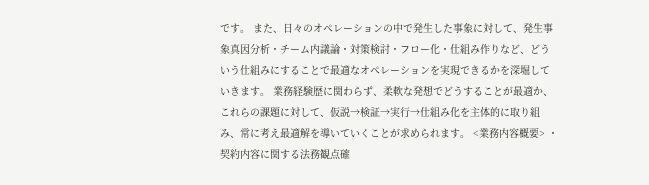です。 また、日々のオペレーションの中で発生した事象に対して、発生事象真因分析・チーム内議論・対策検討・フロー化・仕組み作りなど、どういう仕組みにすることで最適なオペレーションを実現できるかを深堀していきます。 業務経験歴に関わらず、柔軟な発想でどうすることが最適か、これらの課題に対して、仮説→検証→実行→仕組み化を主体的に取り組み、常に考え最適解を導いていくことが求められます。 <業務内容概要> ・契約内容に関する法務観点確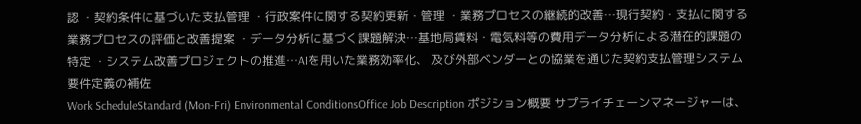認 ・契約条件に基づいた支払管理 ・行政案件に関する契約更新・管理 ・業務プロセスの継続的改善…現行契約・支払に関する業務プロセスの評価と改善提案 ・データ分析に基づく課題解決…基地局賃料・電気料等の費用データ分析による潜在的課題の特定 ・システム改善プロジェクトの推進…AIを用いた業務効率化、 及び外部ベンダーとの協業を通じた契約支払管理システム要件定義の補佐
Work ScheduleStandard (Mon-Fri) Environmental ConditionsOffice Job Description ポジション概要 サプライチェーンマネージャーは、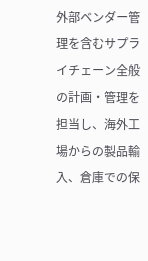外部ベンダー管理を含むサプライチェーン全般の計画・管理を担当し、海外工場からの製品輸入、倉庫での保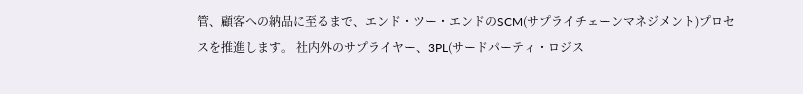管、顧客への納品に至るまで、エンド・ツー・エンドのSCM(サプライチェーンマネジメント)プロセスを推進します。 社内外のサプライヤー、3PL(サードパーティ・ロジス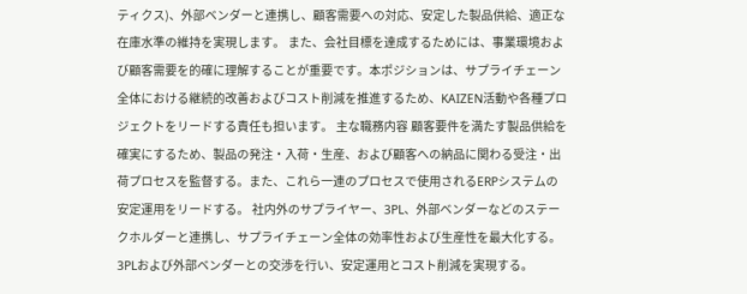ティクス)、外部ベンダーと連携し、顧客需要への対応、安定した製品供給、適正な在庫水準の維持を実現します。 また、会社目標を達成するためには、事業環境および顧客需要を的確に理解することが重要です。本ポジションは、サプライチェーン全体における継続的改善およびコスト削減を推進するため、KAIZEN活動や各種プロジェクトをリードする責任も担います。 主な職務内容 顧客要件を満たす製品供給を確実にするため、製品の発注・入荷・生産、および顧客への納品に関わる受注・出荷プロセスを監督する。また、これら一連のプロセスで使用されるERPシステムの安定運用をリードする。 社内外のサプライヤー、3PL、外部ベンダーなどのステークホルダーと連携し、サプライチェーン全体の効率性および生産性を最大化する。3PLおよび外部ベンダーとの交渉を行い、安定運用とコスト削減を実現する。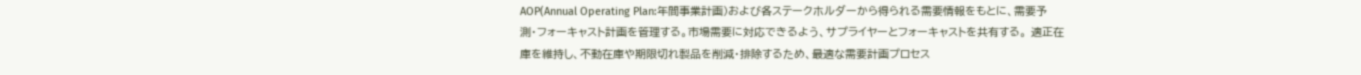AOP(Annual Operating Plan:年間事業計画)および各ステークホルダーから得られる需要情報をもとに、需要予測・フォーキャスト計画を管理する。市場需要に対応できるよう、サプライヤーとフォーキャストを共有する。 適正在庫を維持し、不動在庫や期限切れ製品を削減・排除するため、最適な需要計画プロセス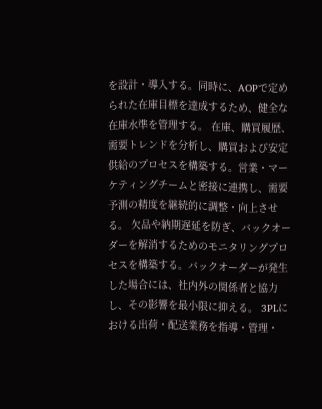を設計・導入する。同時に、AOPで定められた在庫目標を達成するため、健全な在庫水準を管理する。 在庫、購買履歴、需要トレンドを分析し、購買および安定供給のプロセスを構築する。営業・マーケティングチームと密接に連携し、需要予測の精度を継続的に調整・向上させる。 欠品や納期遅延を防ぎ、バックオーダーを解消するためのモニタリングプロセスを構築する。バックオーダーが発生した場合には、社内外の関係者と協力し、その影響を最小限に抑える。 3PLにおける出荷・配送業務を指導・管理・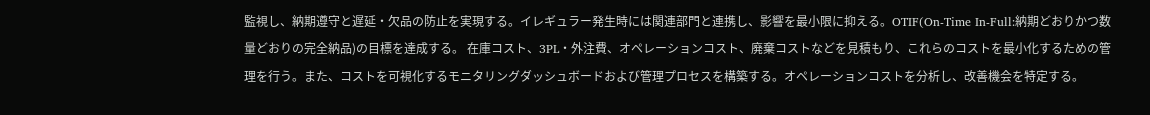監視し、納期遵守と遅延・欠品の防止を実現する。イレギュラー発生時には関連部門と連携し、影響を最小限に抑える。OTIF(On-Time In-Full:納期どおりかつ数量どおりの完全納品)の目標を達成する。 在庫コスト、3PL・外注費、オペレーションコスト、廃棄コストなどを見積もり、これらのコストを最小化するための管理を行う。また、コストを可視化するモニタリングダッシュボードおよび管理プロセスを構築する。オペレーションコストを分析し、改善機会を特定する。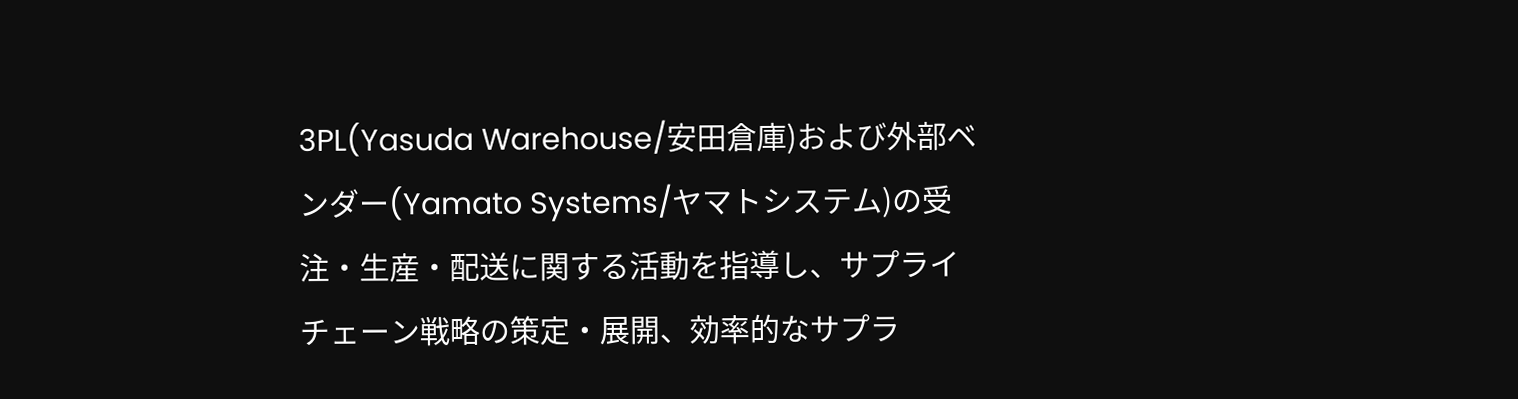3PL(Yasuda Warehouse/安田倉庫)および外部ベンダー(Yamato Systems/ヤマトシステム)の受注・生産・配送に関する活動を指導し、サプライチェーン戦略の策定・展開、効率的なサプラ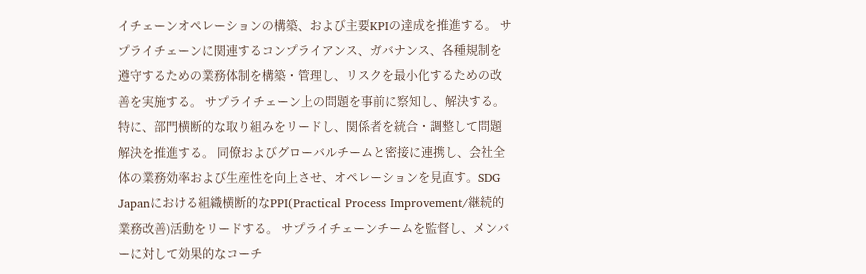イチェーンオペレーションの構築、および主要KPIの達成を推進する。 サプライチェーンに関連するコンプライアンス、ガバナンス、各種規制を遵守するための業務体制を構築・管理し、リスクを最小化するための改善を実施する。 サプライチェーン上の問題を事前に察知し、解決する。特に、部門横断的な取り組みをリードし、関係者を統合・調整して問題解決を推進する。 同僚およびグローバルチームと密接に連携し、会社全体の業務効率および生産性を向上させ、オペレーションを見直す。SDG Japanにおける組織横断的なPPI(Practical Process Improvement/継続的業務改善)活動をリードする。 サプライチェーンチームを監督し、メンバーに対して効果的なコーチ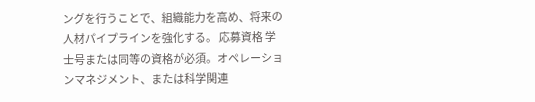ングを行うことで、組織能力を高め、将来の人材パイプラインを強化する。 応募資格 学士号または同等の資格が必須。オペレーションマネジメント、または科学関連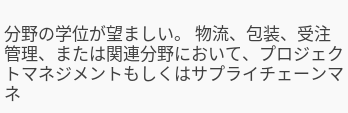分野の学位が望ましい。 物流、包装、受注管理、または関連分野において、プロジェクトマネジメントもしくはサプライチェーンマネ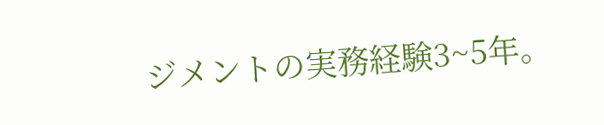ジメントの実務経験3~5年。